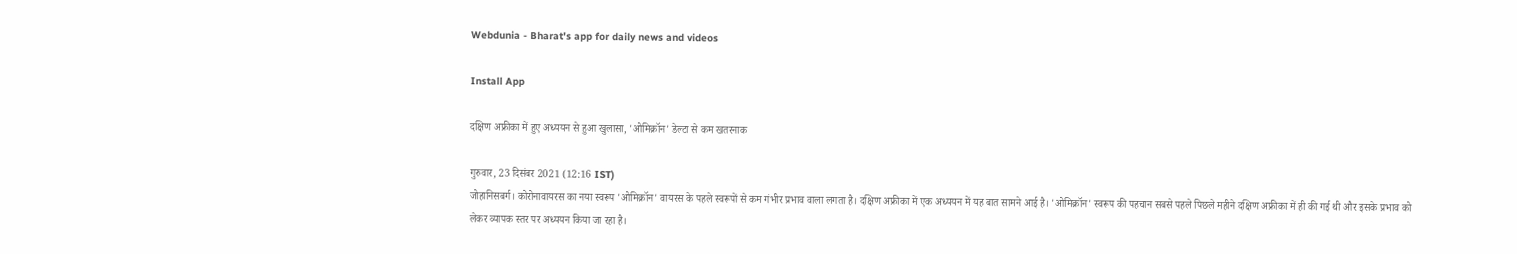Webdunia - Bharat's app for daily news and videos

Install App

दक्षिण अफ्रीका में हुए अध्ययन से हुआ खुलासा, 'ओमिक्रॉन' डेल्टा से कम खतरनाक

गुरुवार, 23 दिसंबर 2021 (12:16 IST)
जोहानिसबर्ग। कोरोनावायरस का नया स्वरूप 'ओमिक्रॉन' वायरस के पहले स्वरूपों से कम गंभीर प्रभाव वाला लगता है। दक्षिण अफ्रीका में एक अध्ययन में यह बात सामने आई है। 'ओमिक्रॉन' स्वरूप की पहचान सबसे पहले पिछले महीने दक्षिण अफ्रीका में ही की गई थी और इसके प्रभाव को लेकर व्यापक स्तर पर अध्ययन किया जा रहा है।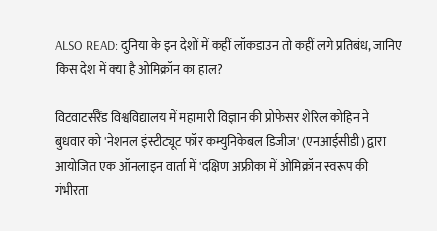ALSO READ: दुनिया के इन देशों में कहीं लॉकडाउन तो कहीं लगे प्रतिबंध, जानिए किस देश में क्‍या है ओमिक्रॉन का हाल?

विटवाटर्सरैंड विश्वविद्यालय में महामारी विज्ञान की प्रोफेसर शेरिल कोहिन ने बुधवार को 'नेशनल इंस्टीट्यूट फॉर कम्युनिकेबल डिजीज' (एनआईसीडी) द्वारा आयोजित एक ऑनलाइन वार्ता में 'दक्षिण अफ्रीका में ओमिक्रॉन स्वरूप की गंभीरता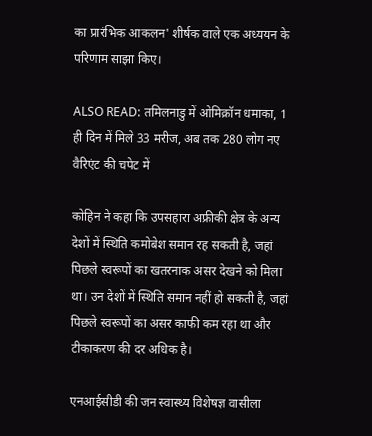का प्रारंभिक आकलन' शीर्षक वाले एक अध्ययन के परिणाम साझा किए।

ALSO READ: तमिलनाडु में ओमिक्रॉन धमाका, 1 ही दिन में मिले 33 मरीज, अब तक 280 लोग नए वैरिएंट की चपेट में

कोहिन ने कहा कि उपसहारा अफ्रीकी क्षेत्र के अन्य देशों में स्थिति कमोबेश समान रह सकती है, जहां पिछले स्वरूपों का खतरनाक असर देखने को मिला था। उन देशों में स्थिति समान नहीं हो सकती है, जहां पिछले स्वरूपों का असर काफी कम रहा था और टीकाकरण की दर अधिक है।

एनआईसीडी की जन स्वास्थ्य विशेषज्ञ वासीला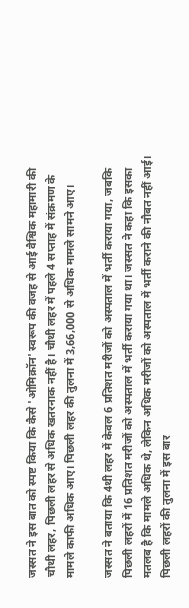जस्सत ने इस बात को स्पष्ट किया कि कैसे 'ओमिक्रॉन' स्वरूप की वजह से आई वैश्विक महामारी की चौथी लहर, पिछली लहर से अधिक खतरनाक नहीं है। चौथी लहर में पहले 4 सप्ताह में संक्रमण के मामले काफी अधिक आए। पिछली लहर की तुलना में 3,66,000 से अधिक मामले सामने आए।

जस्सत ने बताया कि 4थी लहर में केवल 6 प्रतिशत मरीजों को अस्पताल में भर्ती कराया गया, जबकि पिछली लहरों में 16 प्रतिशत मरीजों को अस्पताल में भर्ती कराया गया था। जस्सत ने कहा कि इसका मतलब है कि मामले अधिक थे, लेकिन अधिक मरीजों को अस्पताल में भर्ती कराने की नौबत नहीं आई। पिछली लहरों की तुलना में इस बार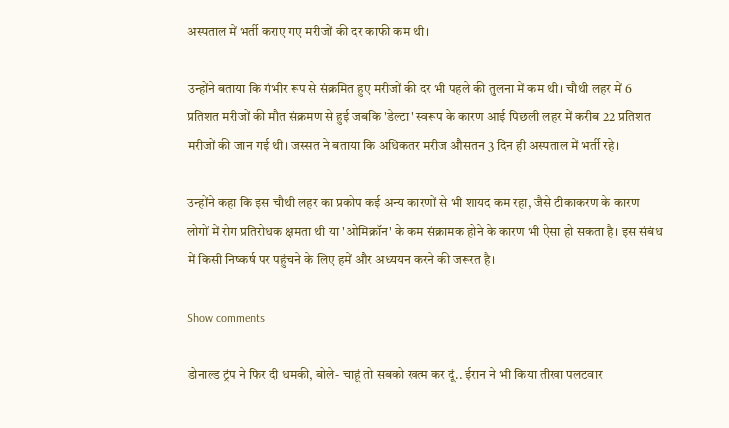अस्पताल में भर्ती कराए गए मरीजों की दर काफी कम थी।

उन्होंने बताया कि गंभीर रूप से संक्रमित हुए मरीजों की दर भी पहले की तुलना में कम थी। चौथी लहर में 6 प्रतिशत मरीजों की मौत संक्रमण से हुई जबकि 'डेल्टा' स्वरूप के कारण आई पिछली लहर में करीब 22 प्रतिशत मरीजों की जान गई थी। जस्सत ने बताया कि अधिकतर मरीज औसतन 3 दिन ही अस्पताल में भर्ती रहे।

उन्होंने कहा कि इस चौथी लहर का प्रकोप कई अन्य कारणों से भी शायद कम रहा, जैसे टीकाकरण के कारण लोगों में रोग प्रतिरोधक क्षमता थी या 'ओमिक्रॉन' के कम संक्रामक होने के कारण भी ऐसा हो सकता है। इस संबंध में किसी निष्कर्ष पर पहुंचने के लिए हमें और अध्ययन करने की जरूरत है।

Show comments

डोनाल्ड ट्रंप ने फिर दी धमकी, बोले- चाहूं तो सबको खत्म कर दूं.. ईरान ने भी किया तीखा पलटवार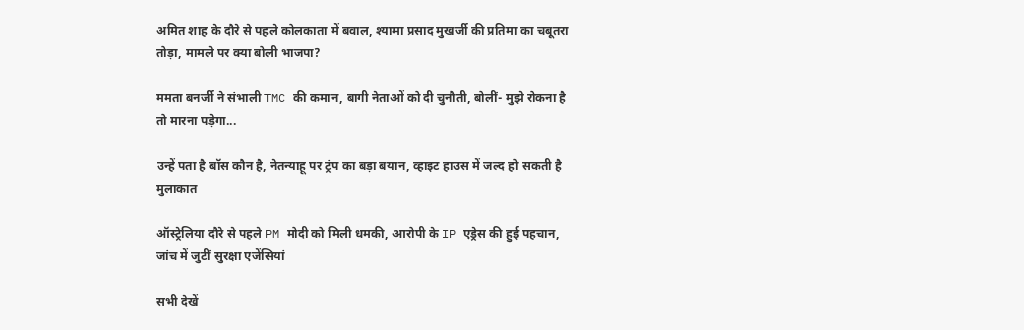अमित शाह के दौरे से पहले कोलकाता में बवाल, श्यामा प्रसाद मुखर्जी की प्रतिमा का चबूतरा तोड़ा, मामले पर क्‍या बोली भाजपा?

ममता बनर्जी ने संभाली TMC की कमान, बागी नेताओं को दी चुनौती, बोलीं- मुझे रोकना है तो मारना पड़ेगा...

उन्हें पता है बॉस कौन है, नेतन्याहू पर ट्रंप का बड़ा बयान, व्हाइट हाउस में जल्द हो सकती है मुलाकात

ऑस्ट्रेलिया दौरे से पहले PM मोदी को मिली धमकी, आरोपी के IP एड्रेस की हुई पहचान, जांच में जुटीं सुरक्षा एजेंसियां

सभी देखें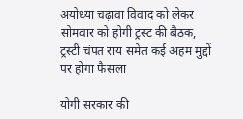अयोध्‍या चढ़ावा विवाद को लेकर सोमवार को होगी ट्रस्‍ट की बैठक, ट्रस्टी चंपत राय समेत कई अहम मुद्दों पर होगा फैसला

योगी सरकार की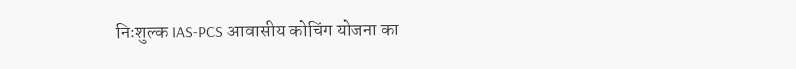निःशुल्क IAS-PCS आवासीय कोचिंग योजना का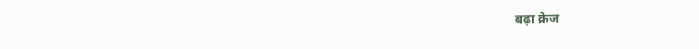बढ़ा क्रेज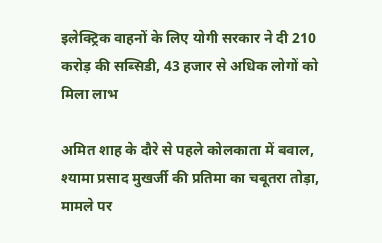इलेक्ट्रिक वाहनों के लिए योगी सरकार ने दी 210 करोड़ की सब्सिडी, 43 हजार से अधिक लोगों को मिला लाभ

अमित शाह के दौरे से पहले कोलकाता में बवाल, श्यामा प्रसाद मुखर्जी की प्रतिमा का चबूतरा तोड़ा, मामले पर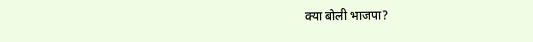क्‍या बोली भाजपा?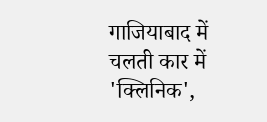गाजियाबाद में चलती कार में 'क्लिनिक',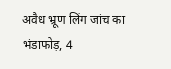अवैध भ्रूण लिंग जांच का भंडाफोड़, 4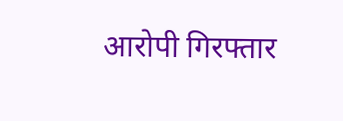आरोपी गिरफ्तार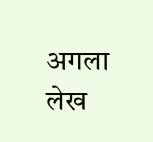अगला लेख